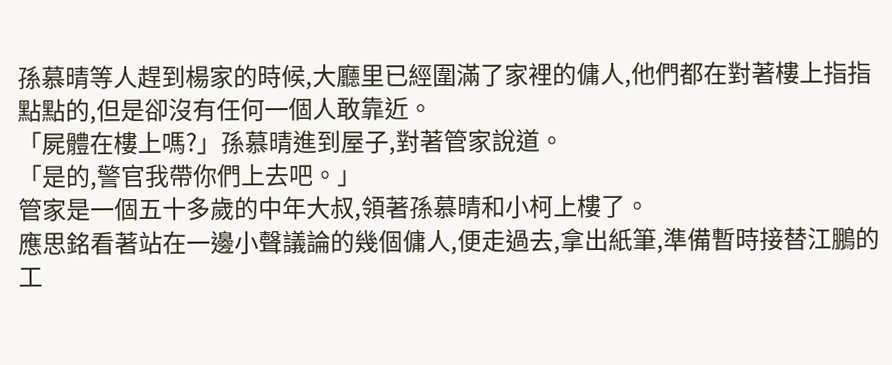孫慕晴等人趕到楊家的時候,大廳里已經圍滿了家裡的傭人,他們都在對著樓上指指點點的,但是卻沒有任何一個人敢靠近。
「屍體在樓上嗎?」孫慕晴進到屋子,對著管家說道。
「是的,警官我帶你們上去吧。」
管家是一個五十多歲的中年大叔,領著孫慕晴和小柯上樓了。
應思銘看著站在一邊小聲議論的幾個傭人,便走過去,拿出紙筆,準備暫時接替江鵬的工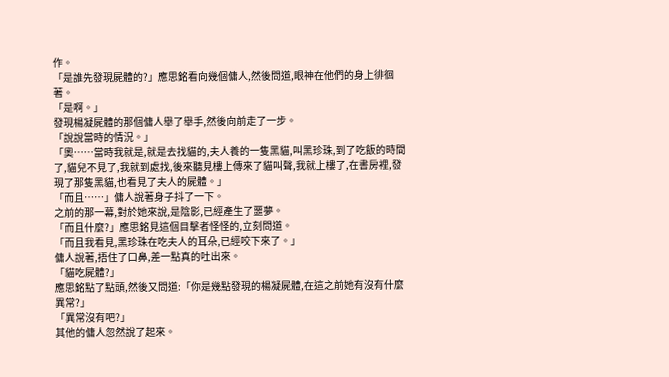作。
「是誰先發現屍體的?」應思銘看向幾個傭人,然後問道,眼神在他們的身上徘徊著。
「是啊。」
發現楊凝屍體的那個傭人舉了舉手,然後向前走了一步。
「說說當時的情況。」
「奧……當時我就是,就是去找貓的,夫人養的一隻黑貓,叫黑珍珠,到了吃飯的時間了,貓兒不見了,我就到處找,後來聽見樓上傳來了貓叫聲,我就上樓了,在書房裡,發現了那隻黑貓,也看見了夫人的屍體。」
「而且……」傭人說著身子抖了一下。
之前的那一幕,對於她來說,是陰影,已經產生了噩夢。
「而且什麼?」應思銘見這個目擊者怪怪的,立刻問道。
「而且我看見,黑珍珠在吃夫人的耳朵,已經咬下來了。」
傭人說著,捂住了口鼻,差一點真的吐出來。
「貓吃屍體?」
應思銘點了點頭,然後又問道:「你是幾點發現的楊凝屍體,在這之前她有沒有什麼異常?」
「異常沒有吧?」
其他的傭人忽然說了起來。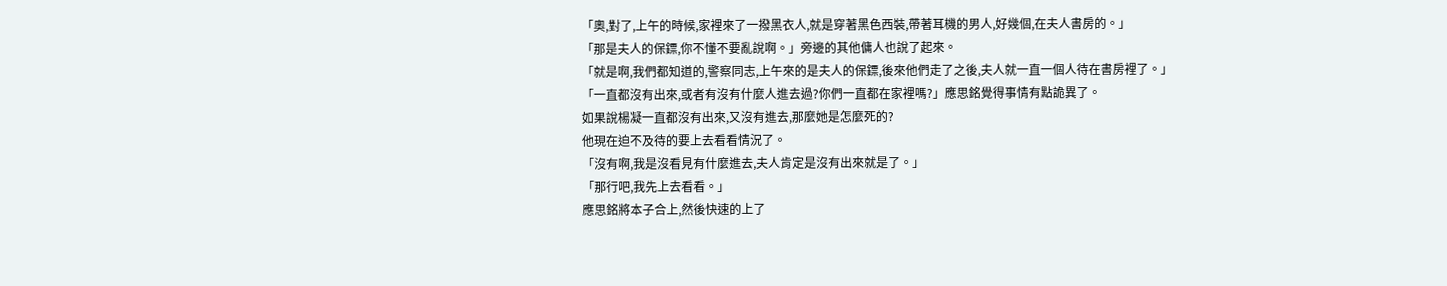「奧,對了,上午的時候,家裡來了一撥黑衣人,就是穿著黑色西裝,帶著耳機的男人,好幾個,在夫人書房的。」
「那是夫人的保鏢,你不懂不要亂說啊。」旁邊的其他傭人也說了起來。
「就是啊,我們都知道的,警察同志,上午來的是夫人的保鏢,後來他們走了之後,夫人就一直一個人待在書房裡了。」
「一直都沒有出來,或者有沒有什麼人進去過?你們一直都在家裡嗎?」應思銘覺得事情有點詭異了。
如果說楊凝一直都沒有出來,又沒有進去,那麼她是怎麼死的?
他現在迫不及待的要上去看看情況了。
「沒有啊,我是沒看見有什麼進去,夫人肯定是沒有出來就是了。」
「那行吧,我先上去看看。」
應思銘將本子合上,然後快速的上了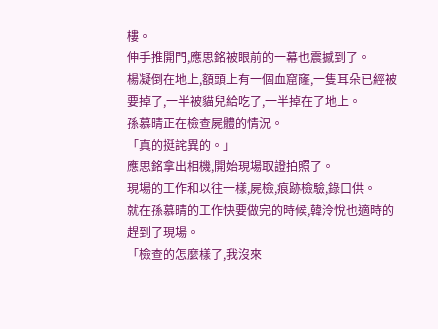樓。
伸手推開門,應思銘被眼前的一幕也震撼到了。
楊凝倒在地上,額頭上有一個血窟窿,一隻耳朵已經被要掉了,一半被貓兒給吃了,一半掉在了地上。
孫慕晴正在檢查屍體的情況。
「真的挺詫異的。」
應思銘拿出相機,開始現場取證拍照了。
現場的工作和以往一樣,屍檢,痕跡檢驗,錄口供。
就在孫慕晴的工作快要做完的時候,韓泠悅也適時的趕到了現場。
「檢查的怎麼樣了,我沒來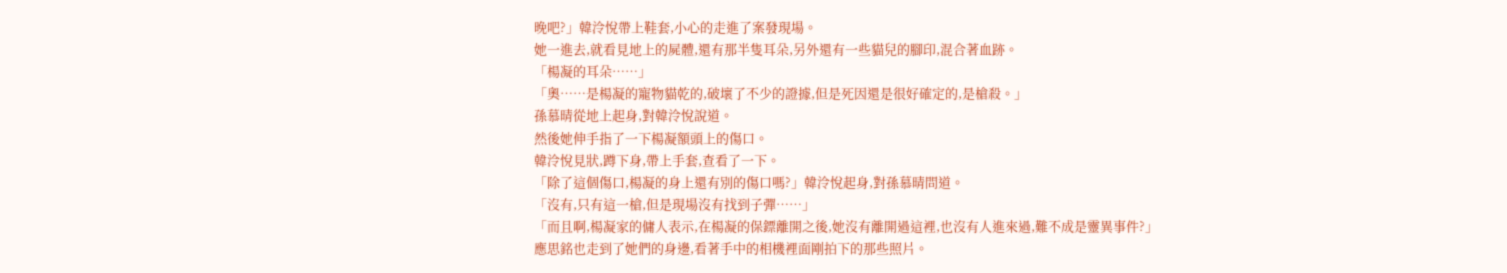晚吧?」韓泠悅帶上鞋套,小心的走進了案發現場。
她一進去,就看見地上的屍體,還有那半隻耳朵,另外還有一些貓兒的腳印,混合著血跡。
「楊凝的耳朵……」
「奧……是楊凝的寵物貓乾的,破壞了不少的證據,但是死因還是很好確定的,是槍殺。」
孫慕晴從地上起身,對韓泠悅說道。
然後她伸手指了一下楊凝額頭上的傷口。
韓泠悅見狀,蹲下身,帶上手套,查看了一下。
「除了這個傷口,楊凝的身上還有別的傷口嗎?」韓泠悅起身,對孫慕晴問道。
「沒有,只有這一槍,但是現場沒有找到子彈……」
「而且啊,楊凝家的傭人表示,在楊凝的保鏢離開之後,她沒有離開過這裡,也沒有人進來過,難不成是靈異事件?」
應思銘也走到了她們的身邊,看著手中的相機裡面剛拍下的那些照片。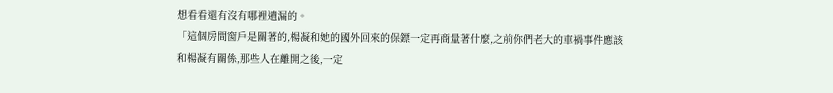想看看還有沒有哪裡遺漏的。
「這個房間窗戶是關著的,楊凝和她的國外回來的保鏢一定再商量著什麼,之前你們老大的車禍事件應該和楊凝有關係,那些人在離開之後,一定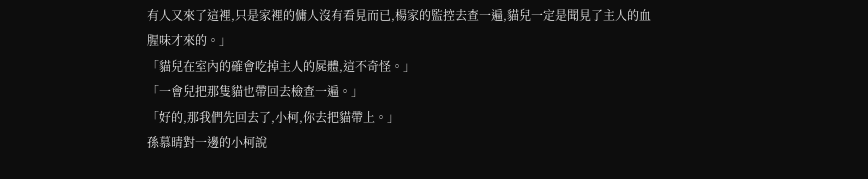有人又來了這裡,只是家裡的傭人沒有看見而已,楊家的監控去查一遍,貓兒一定是聞見了主人的血腥味才來的。」
「貓兒在室內的確會吃掉主人的屍體,這不奇怪。」
「一會兒把那隻貓也帶回去檢查一遍。」
「好的,那我們先回去了,小柯,你去把貓帶上。」
孫慕晴對一邊的小柯說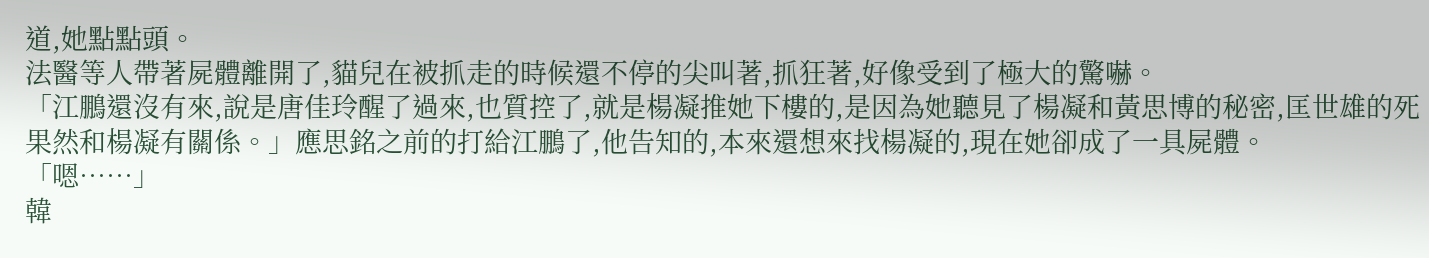道,她點點頭。
法醫等人帶著屍體離開了,貓兒在被抓走的時候還不停的尖叫著,抓狂著,好像受到了極大的驚嚇。
「江鵬還沒有來,說是唐佳玲醒了過來,也質控了,就是楊凝推她下樓的,是因為她聽見了楊凝和黃思博的秘密,匡世雄的死果然和楊凝有關係。」應思銘之前的打給江鵬了,他告知的,本來還想來找楊凝的,現在她卻成了一具屍體。
「嗯……」
韓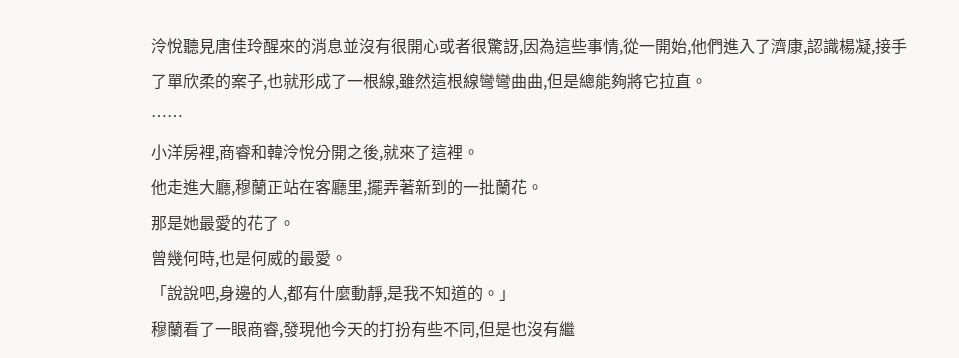泠悅聽見唐佳玲醒來的消息並沒有很開心或者很驚訝,因為這些事情,從一開始,他們進入了濟康,認識楊凝,接手了單欣柔的案子,也就形成了一根線,雖然這根線彎彎曲曲,但是總能夠將它拉直。
……
小洋房裡,商睿和韓泠悅分開之後,就來了這裡。
他走進大廳,穆蘭正站在客廳里,擺弄著新到的一批蘭花。
那是她最愛的花了。
曾幾何時,也是何威的最愛。
「說說吧,身邊的人,都有什麼動靜,是我不知道的。」
穆蘭看了一眼商睿,發現他今天的打扮有些不同,但是也沒有繼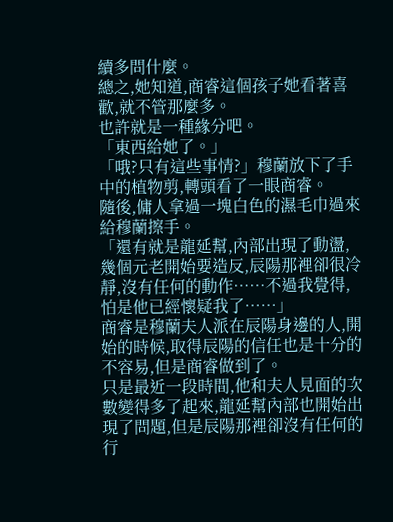續多問什麼。
總之,她知道,商睿這個孩子她看著喜歡,就不管那麼多。
也許就是一種緣分吧。
「東西給她了。」
「哦?只有這些事情?」穆蘭放下了手中的植物剪,轉頭看了一眼商睿。
隨後,傭人拿過一塊白色的濕毛巾過來給穆蘭擦手。
「還有就是龍延幫,內部出現了動盪,幾個元老開始要造反,辰陽那裡卻很冷靜,沒有任何的動作……不過我覺得,怕是他已經懷疑我了……」
商睿是穆蘭夫人派在辰陽身邊的人,開始的時候,取得辰陽的信任也是十分的不容易,但是商睿做到了。
只是最近一段時間,他和夫人見面的次數變得多了起來,龍延幫內部也開始出現了問題,但是辰陽那裡卻沒有任何的行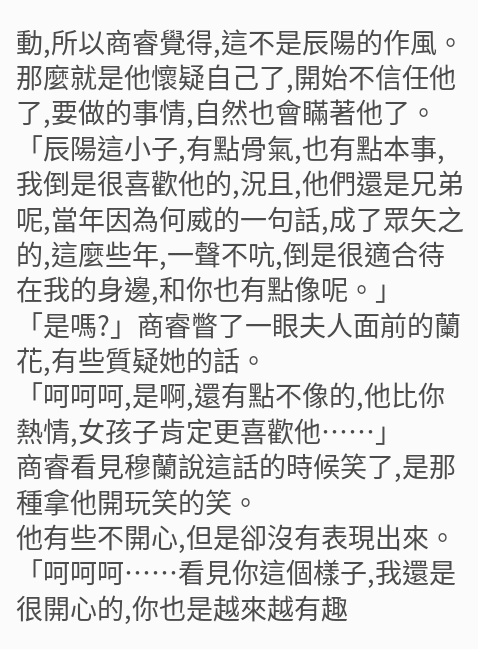動,所以商睿覺得,這不是辰陽的作風。
那麼就是他懷疑自己了,開始不信任他了,要做的事情,自然也會瞞著他了。
「辰陽這小子,有點骨氣,也有點本事,我倒是很喜歡他的,況且,他們還是兄弟呢,當年因為何威的一句話,成了眾矢之的,這麼些年,一聲不吭,倒是很適合待在我的身邊,和你也有點像呢。」
「是嗎?」商睿瞥了一眼夫人面前的蘭花,有些質疑她的話。
「呵呵呵,是啊,還有點不像的,他比你熱情,女孩子肯定更喜歡他……」
商睿看見穆蘭說這話的時候笑了,是那種拿他開玩笑的笑。
他有些不開心,但是卻沒有表現出來。
「呵呵呵……看見你這個樣子,我還是很開心的,你也是越來越有趣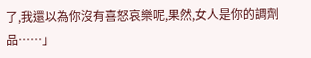了,我還以為你沒有喜怒哀樂呢,果然,女人是你的調劑品……」